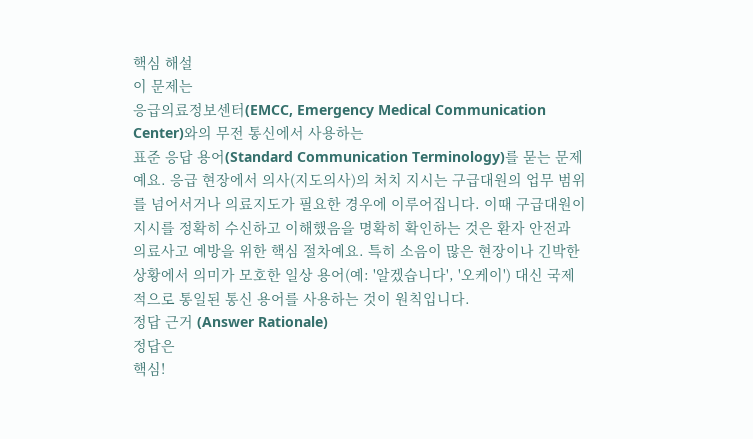핵심 해설
이 문제는
응급의료정보센터(EMCC, Emergency Medical Communication Center)와의 무전 통신에서 사용하는
표준 응답 용어(Standard Communication Terminology)를 묻는 문제예요. 응급 현장에서 의사(지도의사)의 처치 지시는 구급대원의 업무 범위를 넘어서거나 의료지도가 필요한 경우에 이루어집니다. 이때 구급대원이 지시를 정확히 수신하고 이해했음을 명확히 확인하는 것은 환자 안전과 의료사고 예방을 위한 핵심 절차예요. 특히 소음이 많은 현장이나 긴박한 상황에서 의미가 모호한 일상 용어(예: '알겠습니다', '오케이') 대신 국제적으로 통일된 통신 용어를 사용하는 것이 원칙입니다.
정답 근거 (Answer Rationale)
정답은
핵심!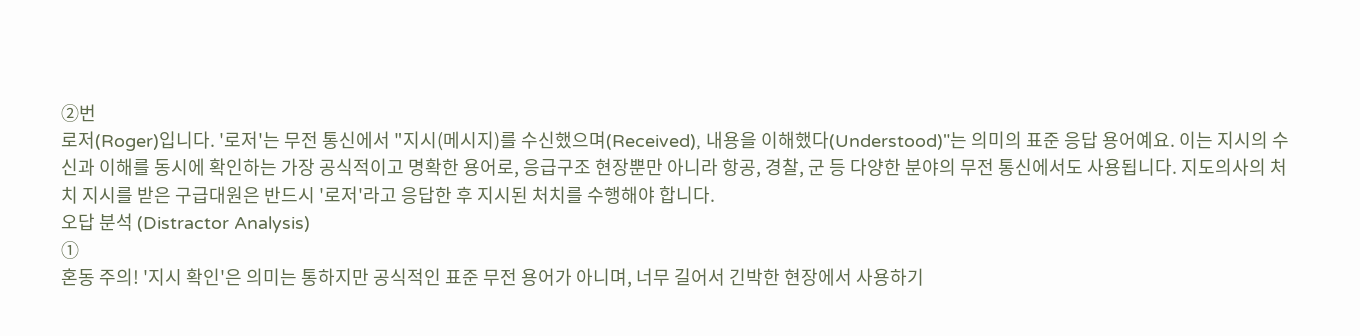②번
로저(Roger)입니다. '로저'는 무전 통신에서 "지시(메시지)를 수신했으며(Received), 내용을 이해했다(Understood)"는 의미의 표준 응답 용어예요. 이는 지시의 수신과 이해를 동시에 확인하는 가장 공식적이고 명확한 용어로, 응급구조 현장뿐만 아니라 항공, 경찰, 군 등 다양한 분야의 무전 통신에서도 사용됩니다. 지도의사의 처치 지시를 받은 구급대원은 반드시 '로저'라고 응답한 후 지시된 처치를 수행해야 합니다.
오답 분석 (Distractor Analysis)
①
혼동 주의! '지시 확인'은 의미는 통하지만 공식적인 표준 무전 용어가 아니며, 너무 길어서 긴박한 현장에서 사용하기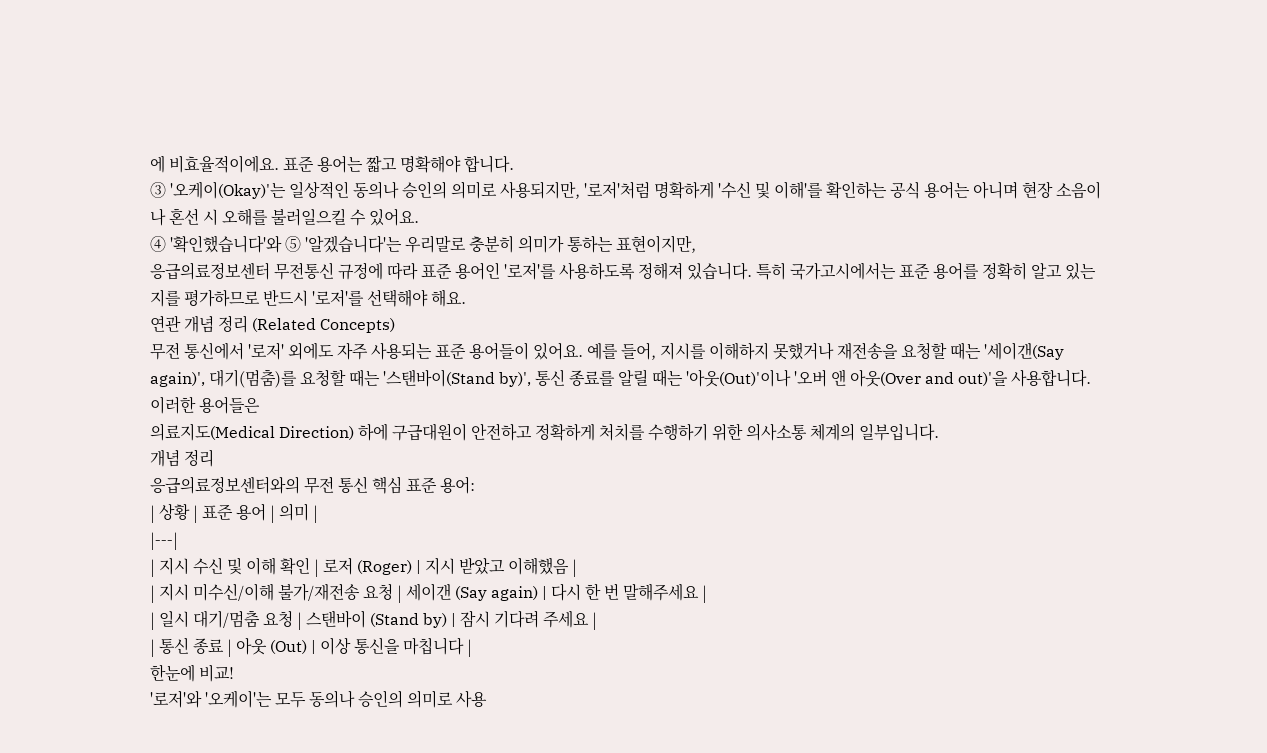에 비효율적이에요. 표준 용어는 짧고 명확해야 합니다.
③ '오케이(Okay)'는 일상적인 동의나 승인의 의미로 사용되지만, '로저'처럼 명확하게 '수신 및 이해'를 확인하는 공식 용어는 아니며 현장 소음이나 혼선 시 오해를 불러일으킬 수 있어요.
④ '확인했습니다'와 ⑤ '알겠습니다'는 우리말로 충분히 의미가 통하는 표현이지만,
응급의료정보센터 무전통신 규정에 따라 표준 용어인 '로저'를 사용하도록 정해져 있습니다. 특히 국가고시에서는 표준 용어를 정확히 알고 있는지를 평가하므로 반드시 '로저'를 선택해야 해요.
연관 개념 정리 (Related Concepts)
무전 통신에서 '로저' 외에도 자주 사용되는 표준 용어들이 있어요. 예를 들어, 지시를 이해하지 못했거나 재전송을 요청할 때는 '세이갠(Say again)', 대기(멈춤)를 요청할 때는 '스탠바이(Stand by)', 통신 종료를 알릴 때는 '아웃(Out)'이나 '오버 앤 아웃(Over and out)'을 사용합니다. 이러한 용어들은
의료지도(Medical Direction) 하에 구급대원이 안전하고 정확하게 처치를 수행하기 위한 의사소통 체계의 일부입니다.
개념 정리
응급의료정보센터와의 무전 통신 핵심 표준 용어:
| 상황 | 표준 용어 | 의미 |
|---|
| 지시 수신 및 이해 확인 | 로저 (Roger) | 지시 받았고 이해했음 |
| 지시 미수신/이해 불가/재전송 요청 | 세이갠 (Say again) | 다시 한 번 말해주세요 |
| 일시 대기/멈춤 요청 | 스탠바이 (Stand by) | 잠시 기다려 주세요 |
| 통신 종료 | 아웃 (Out) | 이상 통신을 마칩니다 |
한눈에 비교!
'로저'와 '오케이'는 모두 동의나 승인의 의미로 사용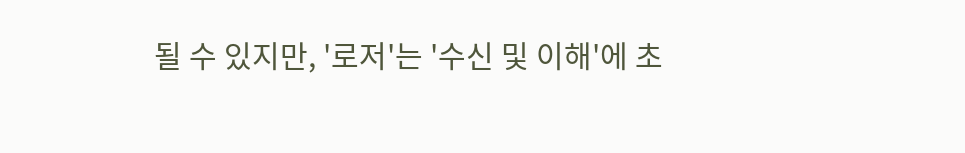될 수 있지만, '로저'는 '수신 및 이해'에 초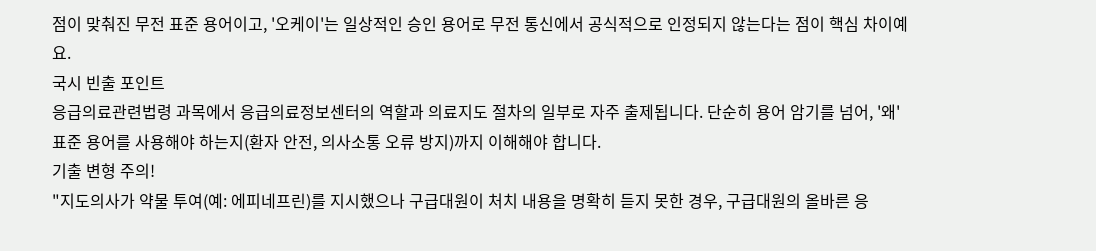점이 맞춰진 무전 표준 용어이고, '오케이'는 일상적인 승인 용어로 무전 통신에서 공식적으로 인정되지 않는다는 점이 핵심 차이예요.
국시 빈출 포인트
응급의료관련법령 과목에서 응급의료정보센터의 역할과 의료지도 절차의 일부로 자주 출제됩니다. 단순히 용어 암기를 넘어, '왜' 표준 용어를 사용해야 하는지(환자 안전, 의사소통 오류 방지)까지 이해해야 합니다.
기출 변형 주의!
"지도의사가 약물 투여(예: 에피네프린)를 지시했으나 구급대원이 처치 내용을 명확히 듣지 못한 경우, 구급대원의 올바른 응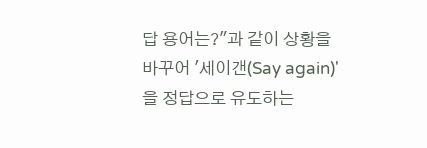답 용어는?"과 같이 상황을 바꾸어 '세이갠(Say again)'을 정답으로 유도하는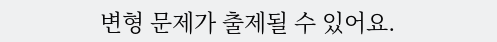변형 문제가 출제될 수 있어요.